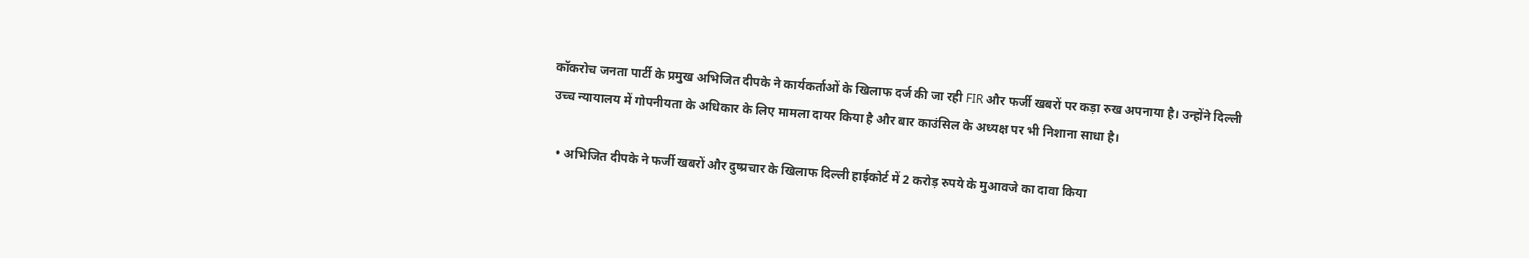कॉकरोच जनता पार्टी के प्रमुख अभिजित दीपके ने कार्यकर्ताओं के खिलाफ दर्ज की जा रही FIR और फर्जी खबरों पर कड़ा रुख अपनाया है। उन्होंने दिल्ली उच्च न्यायालय में गोपनीयता के अधिकार के लिए मामला दायर किया है और बार काउंसिल के अध्यक्ष पर भी निशाना साधा है।

  • अभिजित दीपके ने फर्जी खबरों और दुष्प्रचार के खिलाफ दिल्ली हाईकोर्ट में 2 करोड़ रुपये के मुआवजे का दावा किया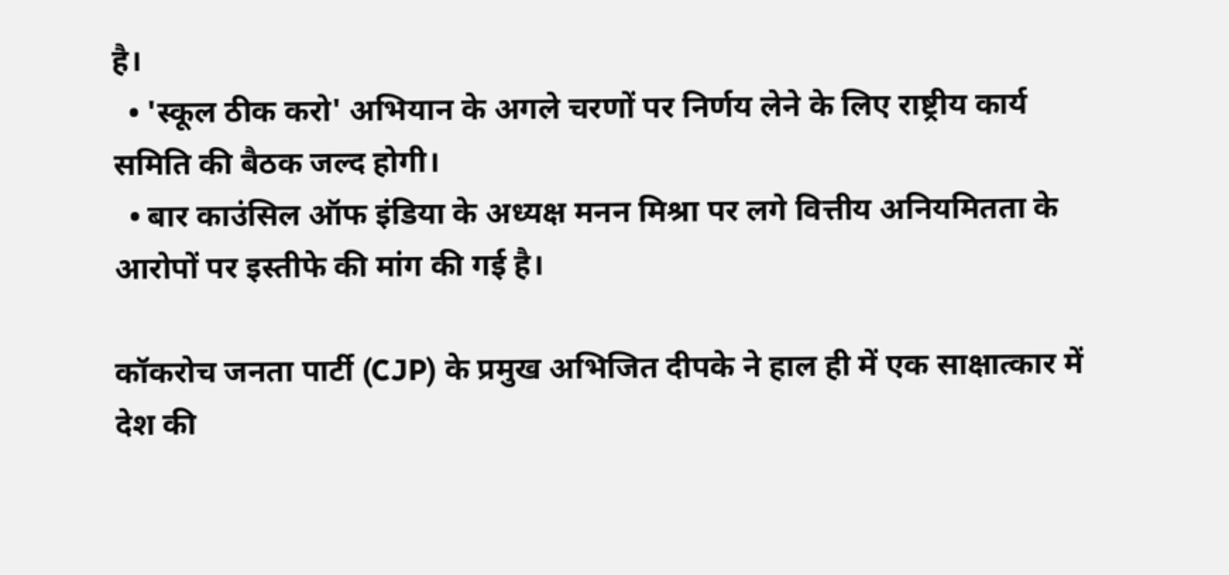है।
  • 'स्कूल ठीक करो' अभियान के अगले चरणों पर निर्णय लेने के लिए राष्ट्रीय कार्य समिति की बैठक जल्द होगी।
  • बार काउंसिल ऑफ इंडिया के अध्यक्ष मनन मिश्रा पर लगे वित्तीय अनियमितता के आरोपों पर इस्तीफे की मांग की गई है।

कॉकरोच जनता पार्टी (CJP) के प्रमुख अभिजित दीपके ने हाल ही में एक साक्षात्कार में देश की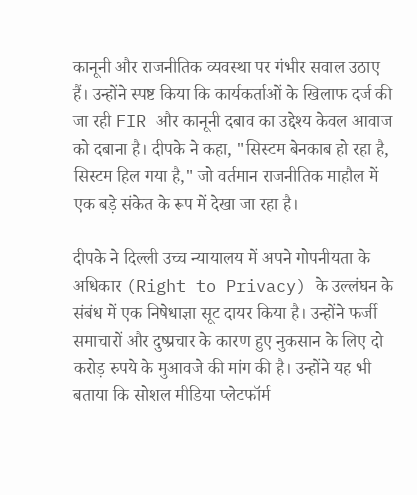कानूनी और राजनीतिक व्यवस्था पर गंभीर सवाल उठाए हैं। उन्होंने स्पष्ट किया कि कार्यकर्ताओं के खिलाफ दर्ज की जा रही FIR और कानूनी दबाव का उद्देश्य केवल आवाज को दबाना है। दीपके ने कहा, "सिस्टम बेनकाब हो रहा है, सिस्टम हिल गया है," जो वर्तमान राजनीतिक माहौल में एक बड़े संकेत के रूप में देखा जा रहा है।

दीपके ने दिल्ली उच्च न्यायालय में अपने गोपनीयता के अधिकार (Right to Privacy) के उल्लंघन के संबंध में एक निषेधाज्ञा सूट दायर किया है। उन्होंने फर्जी समाचारों और दुष्प्रचार के कारण हुए नुकसान के लिए दो करोड़ रुपये के मुआवजे की मांग की है। उन्होंने यह भी बताया कि सोशल मीडिया प्लेटफॉर्म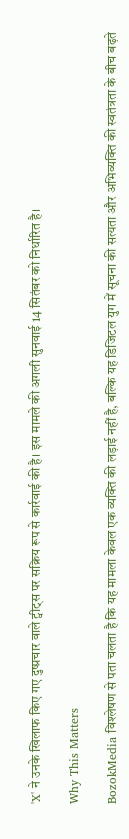'X' ने उनके खिलाफ किए गए दुष्प्रचार वाले ट्वीट्स पर सक्रिय रूप से कार्रवाई की है। इस मामले की अगली सुनवाई 14 सितंबर को निर्धारित है।

Why This Matters

BozokMedia विश्लेषण से पता चलता है कि यह मामला केवल एक व्यक्ति की लड़ाई नहीं है, बल्कि यह डिजिटल युग में सूचना की सत्यता और अभिव्यक्ति की स्वतंत्रता के बीच बढ़ते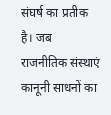संघर्ष का प्रतीक है। जब राजनीतिक संस्थाएं कानूनी साधनों का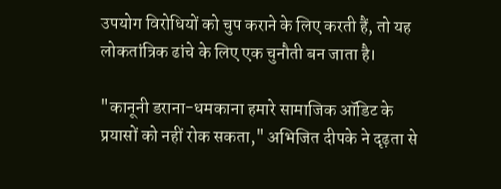उपयोग विरोधियों को चुप कराने के लिए करती हैं, तो यह लोकतांत्रिक ढांचे के लिए एक चुनौती बन जाता है।

"कानूनी डराना-धमकाना हमारे सामाजिक ऑडिट के प्रयासों को नहीं रोक सकता," अभिजित दीपके ने दृढ़ता से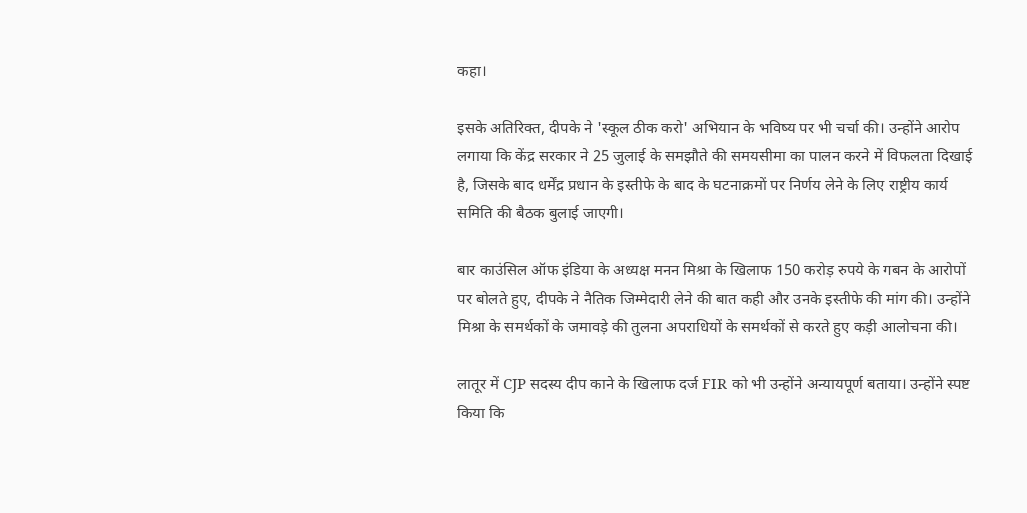कहा।

इसके अतिरिक्त, दीपके ने 'स्कूल ठीक करो' अभियान के भविष्य पर भी चर्चा की। उन्होंने आरोप लगाया कि केंद्र सरकार ने 25 जुलाई के समझौते की समयसीमा का पालन करने में विफलता दिखाई है, जिसके बाद धर्मेंद्र प्रधान के इस्तीफे के बाद के घटनाक्रमों पर निर्णय लेने के लिए राष्ट्रीय कार्य समिति की बैठक बुलाई जाएगी।

बार काउंसिल ऑफ इंडिया के अध्यक्ष मनन मिश्रा के खिलाफ 150 करोड़ रुपये के गबन के आरोपों पर बोलते हुए, दीपके ने नैतिक जिम्मेदारी लेने की बात कही और उनके इस्तीफे की मांग की। उन्होंने मिश्रा के समर्थकों के जमावड़े की तुलना अपराधियों के समर्थकों से करते हुए कड़ी आलोचना की।

लातूर में CJP सदस्य दीप काने के खिलाफ दर्ज FIR को भी उन्होंने अन्यायपूर्ण बताया। उन्होंने स्पष्ट किया कि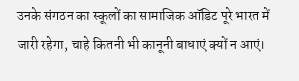उनके संगठन का स्कूलों का सामाजिक ऑडिट पूरे भारत में जारी रहेगा, चाहे कितनी भी कानूनी बाधाएं क्यों न आएं।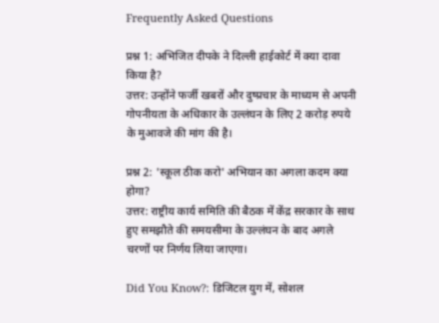Frequently Asked Questions

प्रश्न 1: अभिजित दीपके ने दिल्ली हाईकोर्ट में क्या दावा किया है?
उत्तर: उन्होंने फर्जी खबरों और दुष्प्रचार के माध्यम से अपनी गोपनीयता के अधिकार के उल्लंघन के लिए 2 करोड़ रुपये के मुआवजे की मांग की है।

प्रश्न 2: 'स्कूल ठीक करो' अभियान का अगला कदम क्या होगा?
उत्तर: राष्ट्रीय कार्य समिति की बैठक में केंद्र सरकार के साथ हुए समझौते की समयसीमा के उल्लंघन के बाद अगले चरणों पर निर्णय लिया जाएगा।

Did You Know?: डिजिटल युग में, सोशल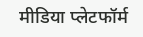मीडिया प्लेटफॉर्म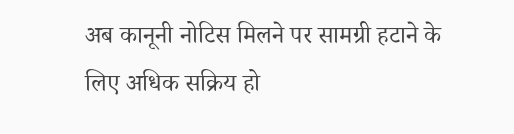अब कानूनी नोटिस मिलने पर सामग्री हटाने के लिए अधिक सक्रिय हो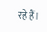रहे हैं।